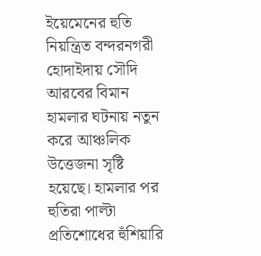ইয়েমেনের হুতি নিয়ন্ত্রিত বন্দরনগরী হোদাইদায় সৌদি আরবের বিমান হামলার ঘটনায় নতুন করে আঞ্চলিক উত্তেজনা সৃষ্টি হয়েছে। হামলার পর হুতিরা পাল্টা প্রতিশোধের হুঁশিয়ারি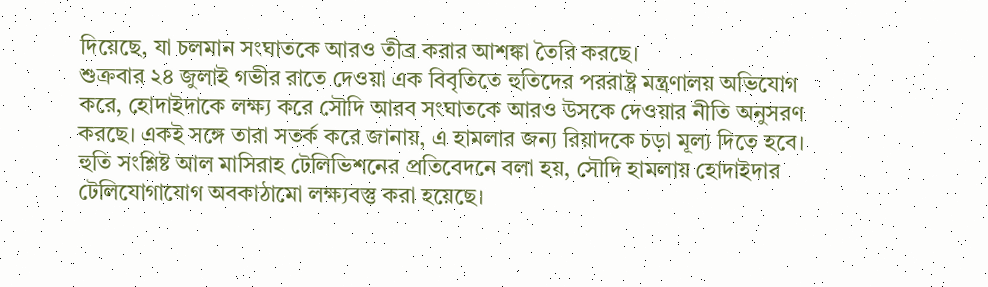দিয়েছে, যা চলমান সংঘাতকে আরও তীব্র করার আশঙ্কা তৈরি করছে।
শুক্রবার ২৪ জুলাই গভীর রাতে দেওয়া এক বিবৃতিতে হুতিদের পররাষ্ট্র মন্ত্রণালয় অভিযোগ করে, হোদাইদাকে লক্ষ্য করে সৌদি আরব সংঘাতকে আরও উসকে দেওয়ার নীতি অনুসরণ করছে। একই সঙ্গে তারা সতর্ক করে জানায়, এ হামলার জন্য রিয়াদকে চড়া মূল্য দিতে হবে।
হুতি সংশ্লিষ্ট আল মাসিরাহ টেলিভিশনের প্রতিবেদনে বলা হয়, সৌদি হামলায় হোদাইদার টেলিযোগাযোগ অবকাঠামো লক্ষ্যবস্তু করা হয়েছে।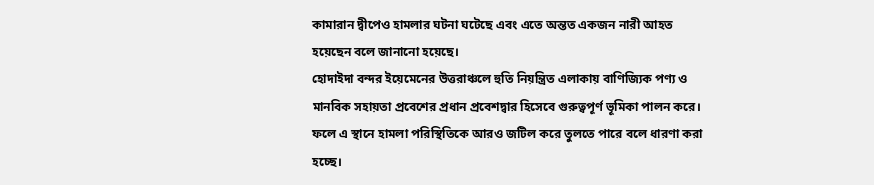কামারান দ্বীপেও হামলার ঘটনা ঘটেছে এবং এতে অন্তত একজন নারী আহত হয়েছেন বলে জানানো হয়েছে।
হোদাইদা বন্দর ইয়েমেনের উত্তরাঞ্চলে হুতি নিয়ন্ত্রিত এলাকায় বাণিজ্যিক পণ্য ও মানবিক সহায়তা প্রবেশের প্রধান প্রবেশদ্বার হিসেবে গুরুত্বপূর্ণ ভূমিকা পালন করে। ফলে এ স্থানে হামলা পরিস্থিতিকে আরও জটিল করে তুলতে পারে বলে ধারণা করা হচ্ছে।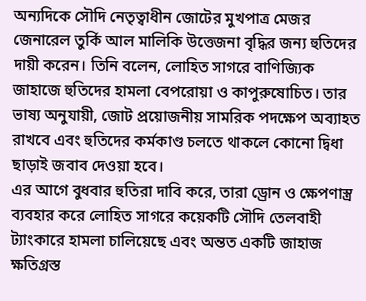অন্যদিকে সৌদি নেতৃত্বাধীন জোটের মুখপাত্র মেজর জেনারেল তুর্কি আল মালিকি উত্তেজনা বৃদ্ধির জন্য হুতিদের দায়ী করেন। তিনি বলেন, লোহিত সাগরে বাণিজ্যিক জাহাজে হুতিদের হামলা বেপরোয়া ও কাপুরুষোচিত। তার ভাষ্য অনুযায়ী, জোট প্রয়োজনীয় সামরিক পদক্ষেপ অব্যাহত রাখবে এবং হুতিদের কর্মকাণ্ড চলতে থাকলে কোনো দ্বিধা ছাড়াই জবাব দেওয়া হবে।
এর আগে বুধবার হুতিরা দাবি করে, তারা ড্রোন ও ক্ষেপণাস্ত্র ব্যবহার করে লোহিত সাগরে কয়েকটি সৌদি তেলবাহী ট্যাংকারে হামলা চালিয়েছে এবং অন্তত একটি জাহাজ ক্ষতিগ্রস্ত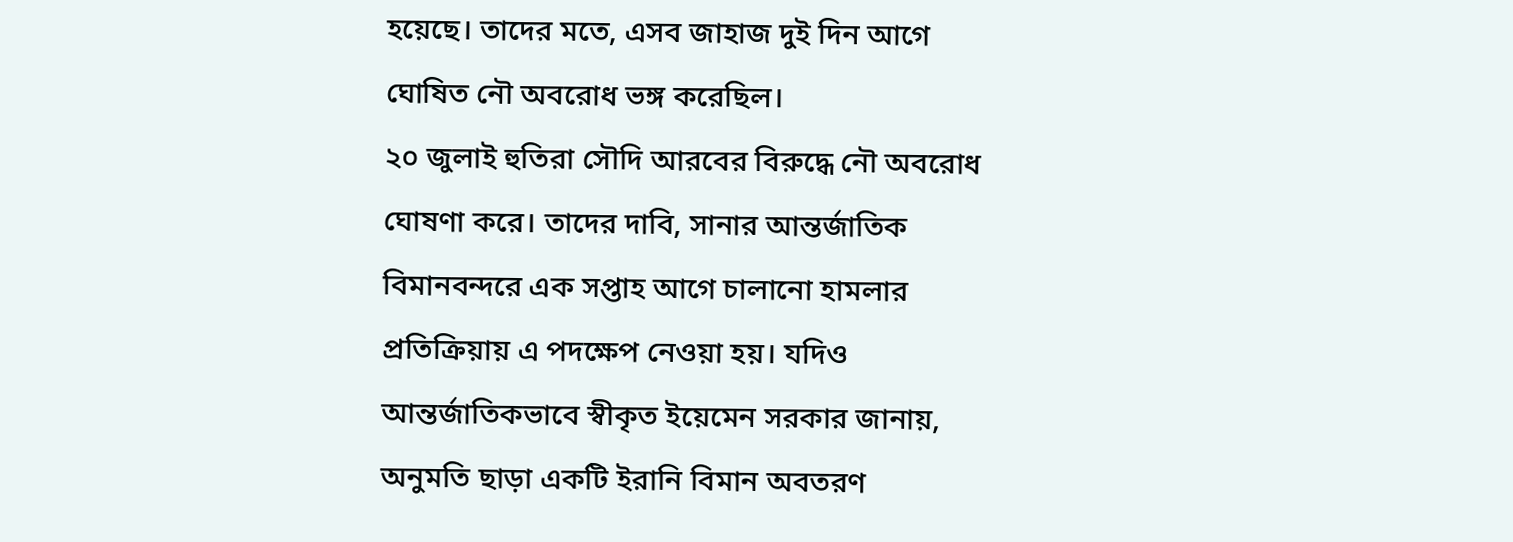হয়েছে। তাদের মতে, এসব জাহাজ দুই দিন আগে ঘোষিত নৌ অবরোধ ভঙ্গ করেছিল।
২০ জুলাই হুতিরা সৌদি আরবের বিরুদ্ধে নৌ অবরোধ ঘোষণা করে। তাদের দাবি, সানার আন্তর্জাতিক বিমানবন্দরে এক সপ্তাহ আগে চালানো হামলার প্রতিক্রিয়ায় এ পদক্ষেপ নেওয়া হয়। যদিও আন্তর্জাতিকভাবে স্বীকৃত ইয়েমেন সরকার জানায়, অনুমতি ছাড়া একটি ইরানি বিমান অবতরণ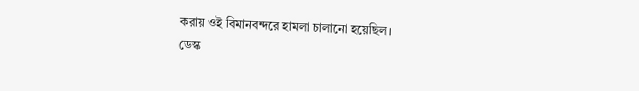করায় ওই বিমানবন্দরে হামলা চালানো হয়েছিল।
ডেস্ক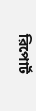রিপোর্ট